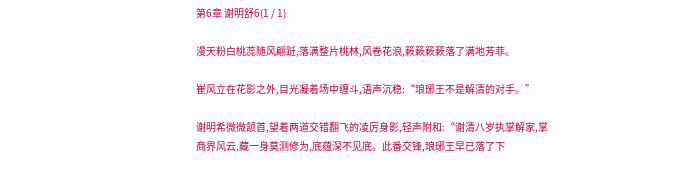第6章 谢明舒6(1 / 1)

漫天粉白桃蕊随风翩跹,落满整片桃林,风卷花浪,簌簌簌簌落了满地芳菲。

崔风立在花影之外,目光凝着场中缠斗,语声沉稳:“琅琊王不是解清的对手。”

谢明希微微颔首,望着两道交错翻飞的凌厉身影,轻声附和:“谢清八岁执掌解家,掌商界风云,藏一身莫测修为,底蕴深不见底。此番交锋,琅琊王早已落了下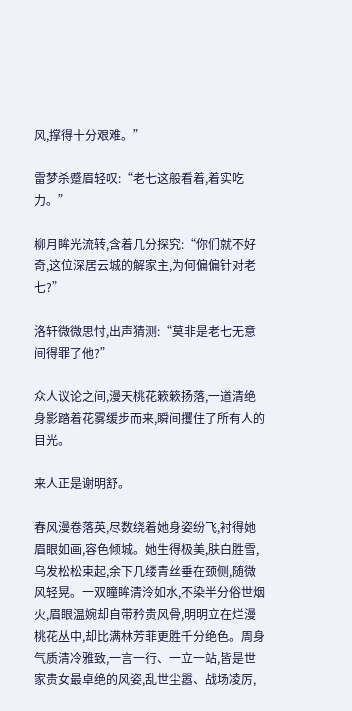风,撑得十分艰难。”

雷梦杀蹙眉轻叹:“老七这般看着,着实吃力。”

柳月眸光流转,含着几分探究:“你们就不好奇,这位深居云城的解家主,为何偏偏针对老七?”

洛轩微微思忖,出声猜测:“莫非是老七无意间得罪了他?”

众人议论之间,漫天桃花簌簌扬落,一道清绝身影踏着花雾缓步而来,瞬间攫住了所有人的目光。

来人正是谢明舒。

春风漫卷落英,尽数绕着她身姿纷飞,衬得她眉眼如画,容色倾城。她生得极美,肤白胜雪,乌发松松束起,余下几缕青丝垂在颈侧,随微风轻晃。一双瞳眸清泠如水,不染半分俗世烟火,眉眼温婉却自带矜贵风骨,明明立在烂漫桃花丛中,却比满林芳菲更胜千分绝色。周身气质清冷雅致,一言一行、一立一站,皆是世家贵女最卓绝的风姿,乱世尘嚣、战场凌厉,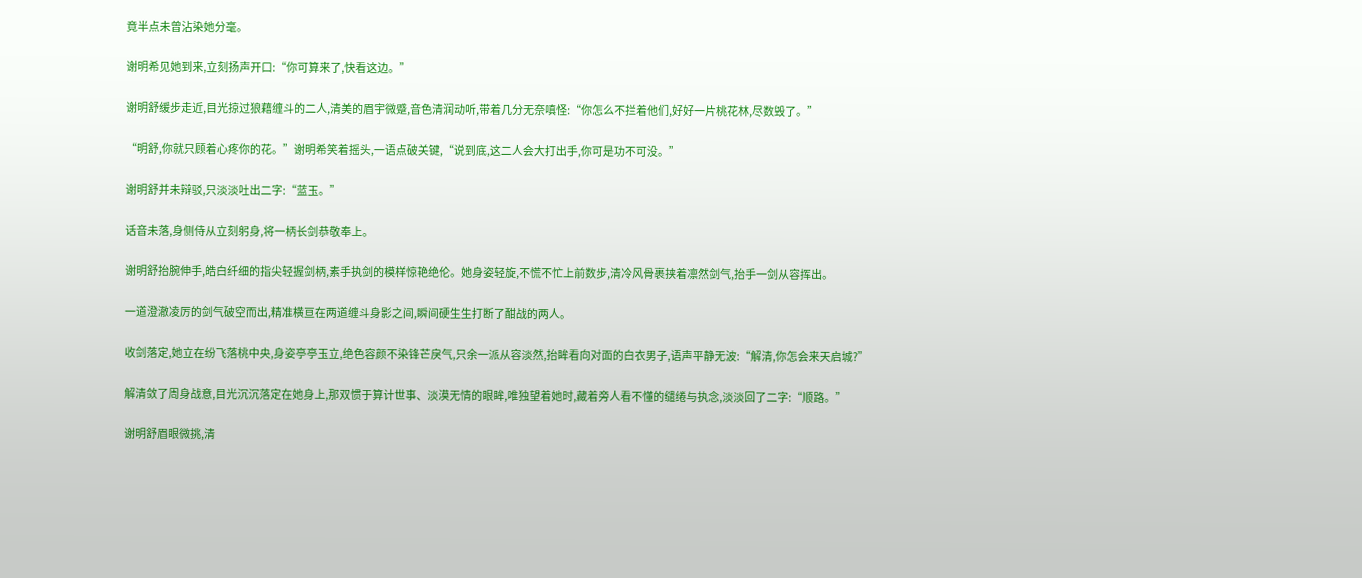竟半点未曾沾染她分毫。

谢明希见她到来,立刻扬声开口:“你可算来了,快看这边。”

谢明舒缓步走近,目光掠过狼藉缠斗的二人,清美的眉宇微蹙,音色清润动听,带着几分无奈嗔怪:“你怎么不拦着他们,好好一片桃花林,尽数毁了。”

“明舒,你就只顾着心疼你的花。”谢明希笑着摇头,一语点破关键,“说到底,这二人会大打出手,你可是功不可没。”

谢明舒并未辩驳,只淡淡吐出二字:“蓝玉。”

话音未落,身侧侍从立刻躬身,将一柄长剑恭敬奉上。

谢明舒抬腕伸手,皓白纤细的指尖轻握剑柄,素手执剑的模样惊艳绝伦。她身姿轻旋,不慌不忙上前数步,清冷风骨裹挟着凛然剑气,抬手一剑从容挥出。

一道澄澈凌厉的剑气破空而出,精准横亘在两道缠斗身影之间,瞬间硬生生打断了酣战的两人。

收剑落定,她立在纷飞落桃中央,身姿亭亭玉立,绝色容颜不染锋芒戾气,只余一派从容淡然,抬眸看向对面的白衣男子,语声平静无波:“解清,你怎会来天启城?”

解清敛了周身战意,目光沉沉落定在她身上,那双惯于算计世事、淡漠无情的眼眸,唯独望着她时,藏着旁人看不懂的缱绻与执念,淡淡回了二字:“顺路。”

谢明舒眉眼微挑,清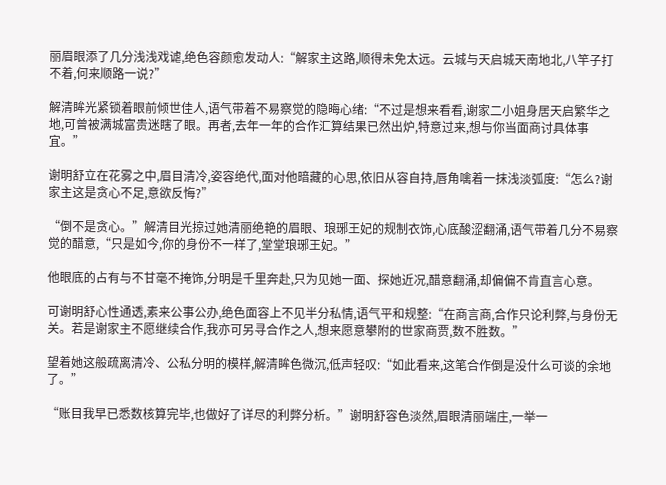丽眉眼添了几分浅浅戏谑,绝色容颜愈发动人:“解家主这路,顺得未免太远。云城与天启城天南地北,八竿子打不着,何来顺路一说?”

解清眸光紧锁着眼前倾世佳人,语气带着不易察觉的隐晦心绪:“不过是想来看看,谢家二小姐身居天启繁华之地,可曾被满城富贵迷瞎了眼。再者,去年一年的合作汇算结果已然出炉,特意过来,想与你当面商讨具体事宜。”

谢明舒立在花雾之中,眉目清冷,姿容绝代,面对他暗藏的心思,依旧从容自持,唇角噙着一抹浅淡弧度:“怎么?谢家主这是贪心不足,意欲反悔?”

“倒不是贪心。”解清目光掠过她清丽绝艳的眉眼、琅琊王妃的规制衣饰,心底酸涩翻涌,语气带着几分不易察觉的醋意,“只是如今,你的身份不一样了,堂堂琅琊王妃。”

他眼底的占有与不甘毫不掩饰,分明是千里奔赴,只为见她一面、探她近况,醋意翻涌,却偏偏不肯直言心意。

可谢明舒心性通透,素来公事公办,绝色面容上不见半分私情,语气平和规整:“在商言商,合作只论利弊,与身份无关。若是谢家主不愿继续合作,我亦可另寻合作之人,想来愿意攀附的世家商贾,数不胜数。”

望着她这般疏离清冷、公私分明的模样,解清眸色微沉,低声轻叹:“如此看来,这笔合作倒是没什么可谈的余地了。”

“账目我早已悉数核算完毕,也做好了详尽的利弊分析。”谢明舒容色淡然,眉眼清丽端庄,一举一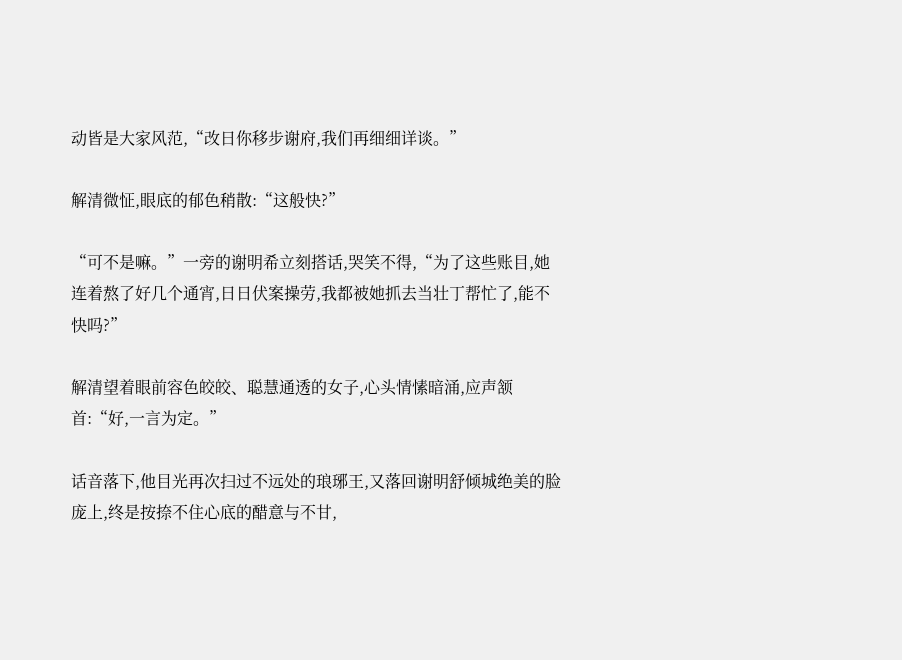动皆是大家风范,“改日你移步谢府,我们再细细详谈。”

解清微怔,眼底的郁色稍散:“这般快?”

“可不是嘛。”一旁的谢明希立刻搭话,哭笑不得,“为了这些账目,她连着熬了好几个通宵,日日伏案操劳,我都被她抓去当壮丁帮忙了,能不快吗?”

解清望着眼前容色皎皎、聪慧通透的女子,心头情愫暗涌,应声颔首:“好,一言为定。”

话音落下,他目光再次扫过不远处的琅琊王,又落回谢明舒倾城绝美的脸庞上,终是按捺不住心底的醋意与不甘,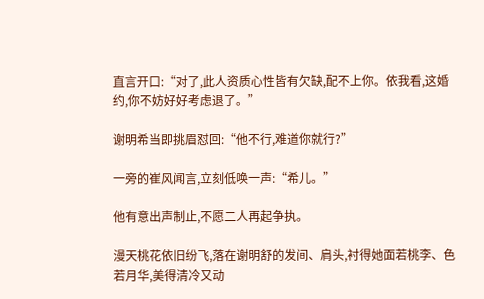直言开口:“对了,此人资质心性皆有欠缺,配不上你。依我看,这婚约,你不妨好好考虑退了。”

谢明希当即挑眉怼回:“他不行,难道你就行?”

一旁的崔风闻言,立刻低唤一声:“希儿。”

他有意出声制止,不愿二人再起争执。

漫天桃花依旧纷飞,落在谢明舒的发间、肩头,衬得她面若桃李、色若月华,美得清冷又动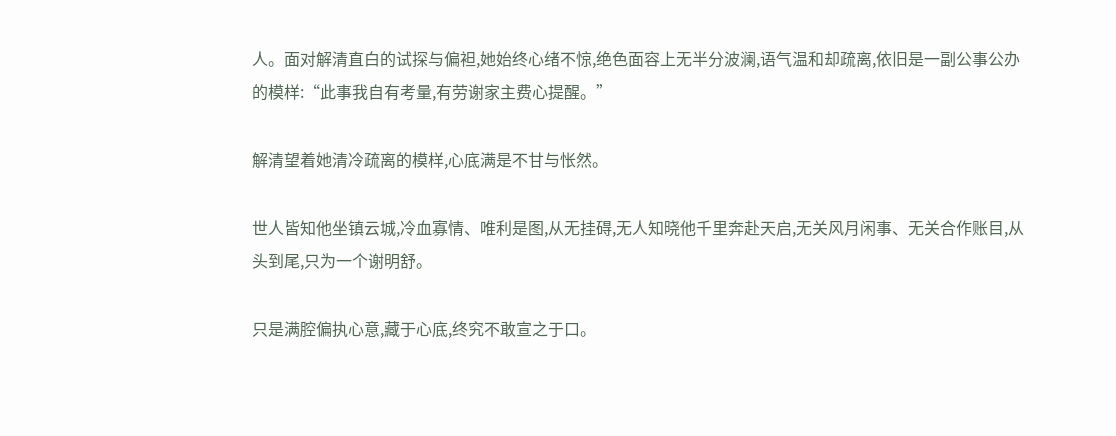人。面对解清直白的试探与偏袒,她始终心绪不惊,绝色面容上无半分波澜,语气温和却疏离,依旧是一副公事公办的模样:“此事我自有考量,有劳谢家主费心提醒。”

解清望着她清冷疏离的模样,心底满是不甘与怅然。

世人皆知他坐镇云城,冷血寡情、唯利是图,从无挂碍,无人知晓他千里奔赴天启,无关风月闲事、无关合作账目,从头到尾,只为一个谢明舒。

只是满腔偏执心意,藏于心底,终究不敢宣之于口。